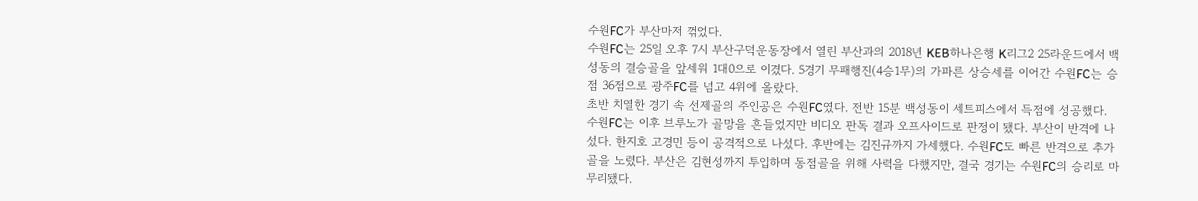수원FC가 부산마저 꺾었다.
수원FC는 25일 오후 7시 부산구덕운동장에서 열린 부산과의 2018년 KEB하나은행 K리그2 25라운드에서 백성동의 결승골을 앞세워 1대0으로 이겼다. 5경기 무패행진(4승1무)의 가파른 상승세를 이어간 수원FC는 승점 36점으로 광주FC를 넘고 4위에 올랐다.
초반 치열한 경기 속 선제골의 주인공은 수원FC였다. 전반 15분 백성동이 세트피스에서 득점에 성공했다. 수원FC는 이후 브루노가 골망을 흔들었지만 비디오 판독 결과 오프사이드로 판정이 됐다. 부산이 반격에 나섰다. 한지호 고경민 등이 공격적으로 나섰다. 후반에는 김진규까지 가세했다. 수원FC도 빠른 반격으로 추가골을 노렸다. 부산은 김현성까지 투입하며 동점골을 위해 사력을 다했지만, 결국 경기는 수원FC의 승리로 마무리됐다.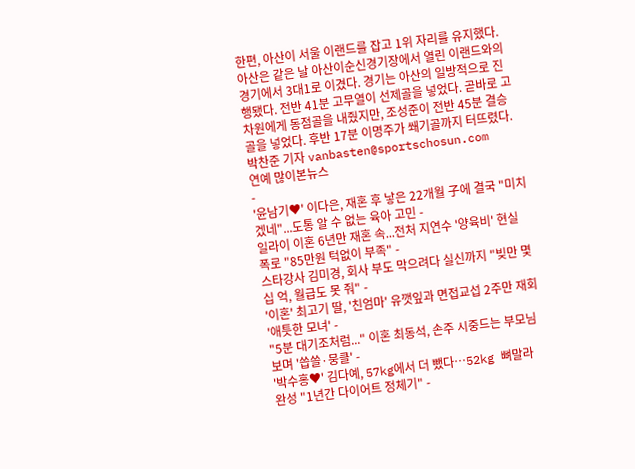한편, 아산이 서울 이랜드를 잡고 1위 자리를 유지했다. 아산은 같은 날 아산이순신경기장에서 열린 이랜드와의 경기에서 3대1로 이겼다. 경기는 아산의 일방적으로 진행됐다. 전반 41분 고무열이 선제골을 넣었다. 곧바로 고차원에게 동점골을 내줬지만, 조성준이 전반 45분 결승골을 넣었다. 후반 17분 이명주가 쐐기골까지 터뜨렸다.
박찬준 기자 vanbasten@sportschosun.com
연예 많이본뉴스
-
'윤남기♥' 이다은, 재혼 후 낳은 22개월 子에 결국 "미치겠네"...도통 알 수 없는 육아 고민 -
일라이 이혼 6년만 재혼 속...전처 지연수 '양육비' 현실 폭로 "85만원 턱없이 부족" -
스타강사 김미경, 회사 부도 막으려다 실신까지 "빚만 몇십 억, 월급도 못 줘" -
'이혼' 최고기 딸, '친엄마' 유깻잎과 면접교섭 2주만 재회 '애틋한 모녀' -
"5분 대기조처럼..." 이혼 최동석, 손주 시중드는 부모님 보며 '씁쓸·뭉클' -
'박수홍♥' 김다예, 57kg에서 더 뺐다…52kg 뼈말라 완성 "1년간 다이어트 정체기" -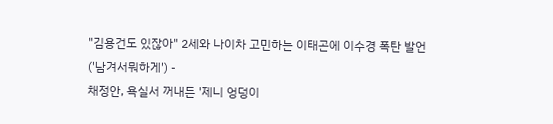"김용건도 있잖아" 2세와 나이차 고민하는 이태곤에 이수경 폭탄 발언 ('남겨서뭐하게') -
채정안, 욕실서 꺼내든 '제니 엉덩이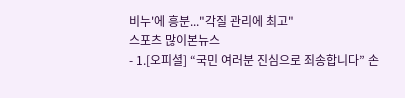비누'에 흥분..."각질 관리에 최고"
스포츠 많이본뉴스
- 1.[오피셜] “국민 여러분 진심으로 죄송합니다” 손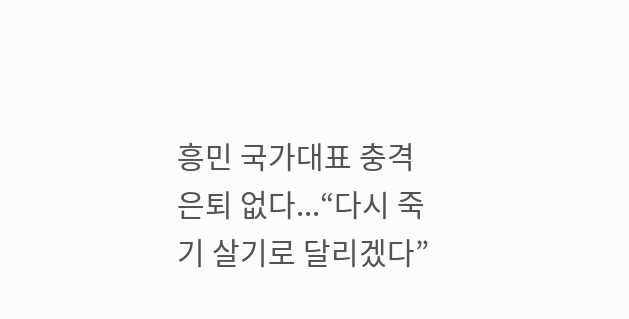흥민 국가대표 충격 은퇴 없다...“다시 죽기 살기로 달리겠다”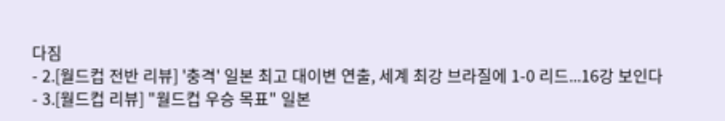다짐
- 2.[월드컵 전반 리뷰] '충격' 일본 최고 대이변 연출, 세계 최강 브라질에 1-0 리드...16강 보인다
- 3.[월드컵 리뷰] "월드컵 우승 목표" 일본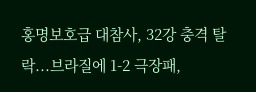홍명보호급 대참사, 32강 충격 탈락...브라질에 1-2 극장패,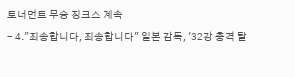토너먼트 무승 징크스 계속
- 4."죄송합니다, 죄송합니다" 일본 감독, '32강 충격 탈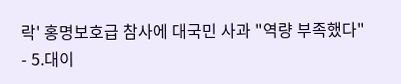락' 홍명보호급 참사에 대국민 사과 "역량 부족했다"
- 5.대이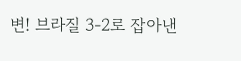변! 브라질 3-2로 잡아낸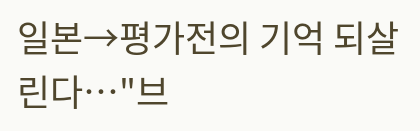일본→평가전의 기억 되살린다…"브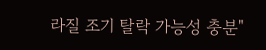라질 조기 탈락 가능성 충분"